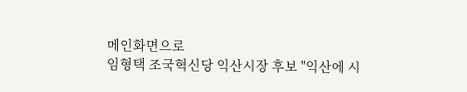메인화면으로
임형택 조국혁신당 익산시장 후보 "익산에 시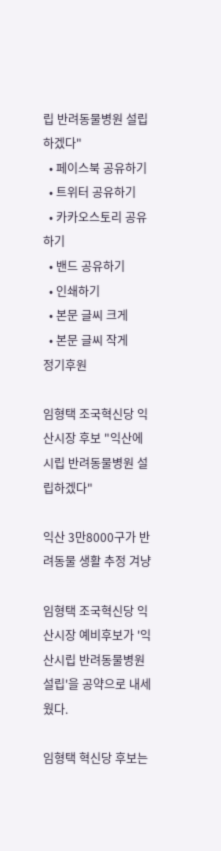립 반려동물병원 설립하겠다"
  • 페이스북 공유하기
  • 트위터 공유하기
  • 카카오스토리 공유하기
  • 밴드 공유하기
  • 인쇄하기
  • 본문 글씨 크게
  • 본문 글씨 작게
정기후원

임형택 조국혁신당 익산시장 후보 "익산에 시립 반려동물병원 설립하겠다"

익산 3만8000구가 반려동물 생활 추정 겨냥

임형택 조국혁신당 익산시장 예비후보가 '익산시립 반려동물병원 설립'을 공약으로 내세웠다.

임형택 혁신당 후보는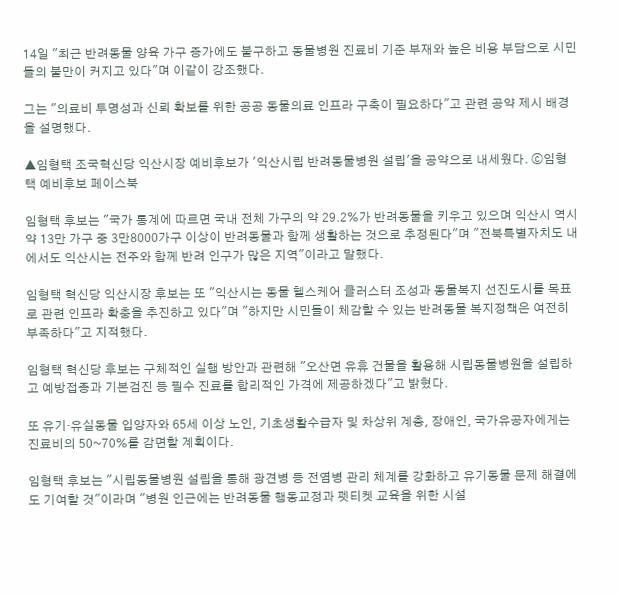14일 "최근 반려동물 양육 가구 증가에도 불구하고 동물병원 진료비 기준 부재와 높은 비용 부담으로 시민들의 불만이 커지고 있다"며 이같이 강조했다.

그는 "의료비 투명성과 신뢰 확보를 위한 공공 동물의료 인프라 구축이 필요하다"고 관련 공약 제시 배경을 설명했다.

▲임형택 조국혁신당 익산시장 예비후보가 '익산시립 반려동물병원 설립'을 공약으로 내세웠다. ⓒ임형택 예비후보 페이스북

임형택 후보는 "국가 통계에 따르면 국내 전체 가구의 약 29.2%가 반려동물을 키우고 있으며 익산시 역시 약 13만 가구 중 3만8000가구 이상이 반려동물과 함께 생활하는 것으로 추정된다"며 "전북특별자치도 내에서도 익산시는 전주와 함께 반려 인구가 많은 지역"이라고 말했다.

임형택 혁신당 익산시장 후보는 또 "익산시는 동물 헬스케어 클러스터 조성과 동물복지 선진도시를 목표로 관련 인프라 확충을 추진하고 있다"며 "하지만 시민들이 체감할 수 있는 반려동물 복지정책은 여전히 부족하다"고 지적했다.

임형택 혁신당 후보는 구체적인 실행 방안과 관련해 "오산면 유휴 건물을 활용해 시립동물병원을 설립하고 예방접종과 기본검진 등 필수 진료를 합리적인 가격에 제공하겠다"고 밝혔다.

또 유기·유실동물 입양자와 65세 이상 노인, 기초생활수급자 및 차상위 계층, 장애인, 국가유공자에게는 진료비의 50~70%를 감면할 계획이다.

임형택 후보는 "시립동물병원 설립을 통해 광견병 등 전염병 관리 체계를 강화하고 유기동물 문제 해결에도 기여할 것"이라며 "병원 인근에는 반려동물 행동교정과 펫티켓 교육을 위한 시설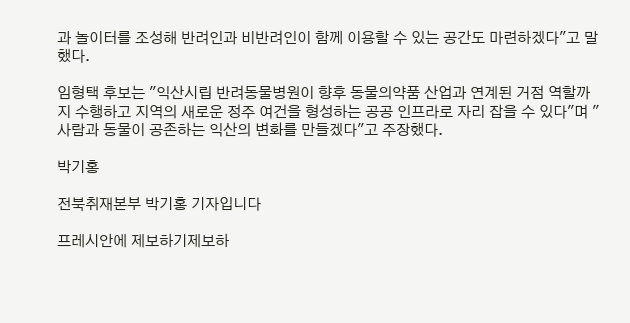과 놀이터를 조성해 반려인과 비반려인이 함께 이용할 수 있는 공간도 마련하겠다"고 말했다.

임형택 후보는 "익산시립 반려동물병원이 향후 동물의약품 산업과 연계된 거점 역할까지 수행하고 지역의 새로운 정주 여건을 형성하는 공공 인프라로 자리 잡을 수 있다"며 "사람과 동물이 공존하는 익산의 변화를 만들겠다"고 주장했다.

박기홍

전북취재본부 박기홍 기자입니다

프레시안에 제보하기제보하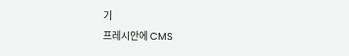기
프레시안에 CMS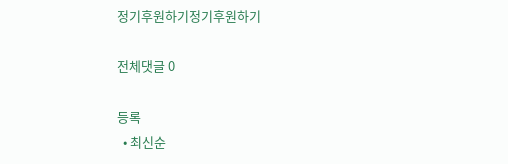정기후원하기정기후원하기

전체댓글 0

등록
  • 최신순